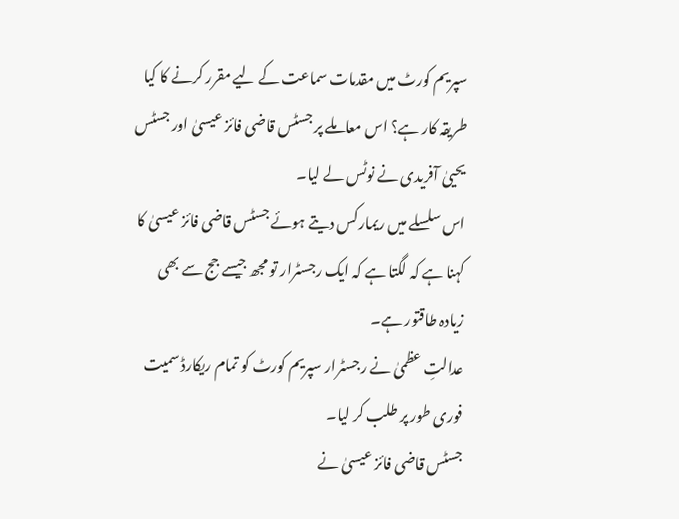سپریم کورٹ میں مقدمات سماعت کے لیے مقرر کرنے کا کیا طریقہ کار ہے؟ اس معاملے پر جسٹس قاضی فائز عیسیٰ اور جسٹس یحییٰ آفریدی نے نوٹس لے لیا۔
اس سلسلے میں ریمارکس دیتے ہوئے جسٹس قاضی فائز عیسیٰ کا کہنا ہے کہ لگتا ہے کہ ایک رجسٹرار تو مجھ جیسے جج سے بھی زیادہ طاقتور ہے۔
عدالتِ عظمیٰ نے رجسٹرار سپریم کورٹ کو تمام ریکارڈ سمیت فوری طور پر طلب کر لیا۔
جسٹس قاضی فائز عیسیٰ نے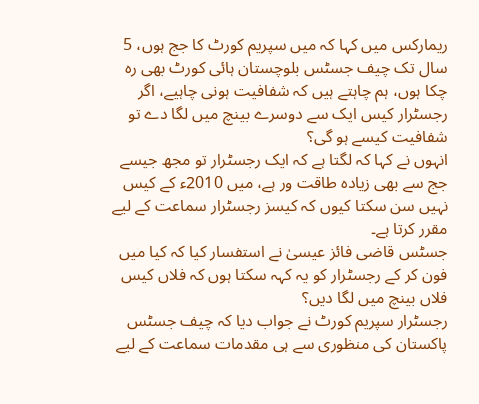ریمارکس میں کہا کہ میں سپریم کورٹ کا جج ہوں، 5 سال تک چیف جسٹس بلوچستان ہائی کورٹ بھی رہ چکا ہوں، ہم چاہتے ہیں کہ شفافیت ہونی چاہیے، اگر رجسٹرار کیس ایک سے دوسرے بینچ میں لگا دے تو شفافیت کیسے ہو گی؟
انہوں نے کہا کہ لگتا ہے کہ ایک رجسٹرار تو مجھ جیسے جج سے بھی زیادہ طاقت ور ہے، میں 2010ء کے کیس نہیں سن سکتا کیوں کہ کیسز رجسٹرار سماعت کے لیے مقرر کرتا ہے۔
جسٹس قاضی فائز عیسیٰ نے استفسار کیا کہ کیا میں فون کر کے رجسٹرار کو یہ کہہ سکتا ہوں کہ فلاں کیس فلاں بینچ میں لگا دیں؟
رجسٹرار سپریم کورٹ نے جواب دیا کہ چیف جسٹس پاکستان کی منظوری سے ہی مقدمات سماعت کے لیے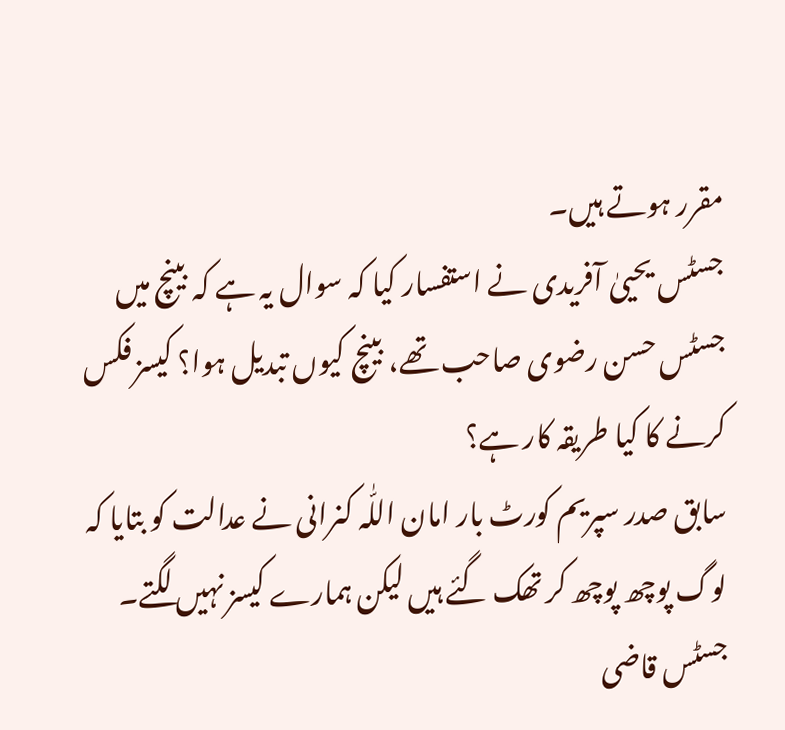مقرر ہوتے ہیں۔
جسٹس یحییٰ آفریدی نے استفسار کیا کہ سوال یہ ہے کہ بینچ میں جسٹس حسن رضوی صاحب تھے، بینچ کیوں تبدیل ہوا؟ کیسز فکس کرنے کا کیا طریقہ کار ہے؟
سابق صدر سپریم کورٹ بار امان اللّٰہ کنرانی نے عدالت کو بتایا کہ لوگ پوچھ پوچھ کر تھک گئے ہیں لیکن ہمارے کیسز نہیں لگتے۔
جسٹس قاضی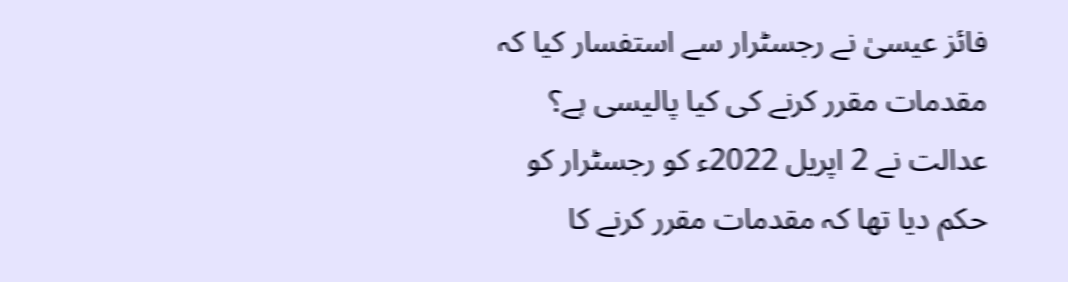فائز عیسیٰ نے رجسٹرار سے استفسار کیا کہ مقدمات مقرر کرنے کی کیا پالیسی ہے؟ عدالت نے 2 اپریل 2022ء کو رجسٹرار کو حکم دیا تھا کہ مقدمات مقرر کرنے کا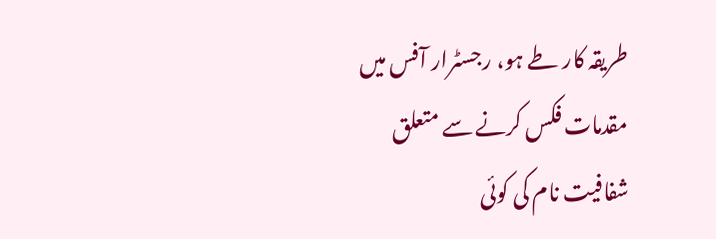طریقہ کار طے ہو، رجسٹرار آفس میں مقدمات فکس کرنے سے متعلق شفافیت نام کی کوئی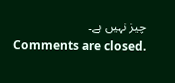چیز نہیں ہے۔
Comments are closed.